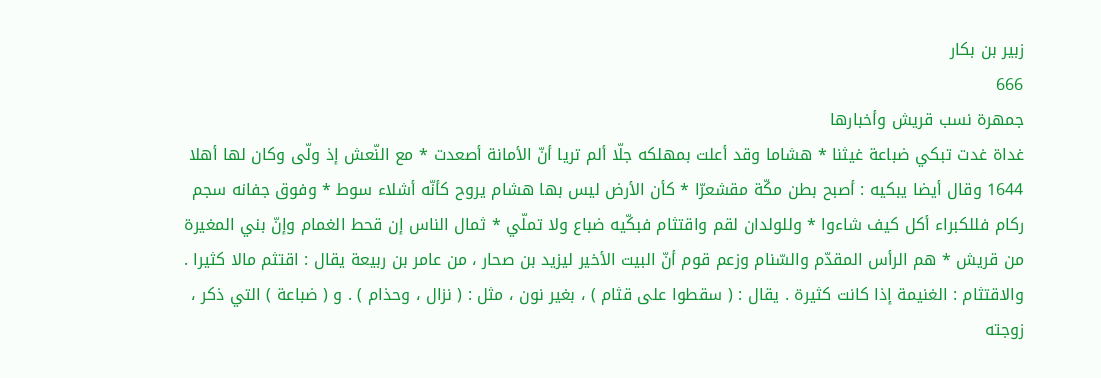زبير بن بكار
666
جمهرة نسب قريش وأخبارها
غداة غدت تبكي ضباعة غيثنا * هشاما وقد أعلت بمهلكه جلّا ألم تريا أنّ الأمانة أصعدت * مع النّعش إذ ولّى وكان لها أهلا 1644 وقال أيضا يبكيه : أصبح بطن مكّة مقشعرّا * كأن الأرض ليس بها هشام يروح كأنّه أشلاء سوط * وفوق جفانه سجم ركام فللكبراء أكل كيف شاءوا * وللولدان لقم واقتثام فبكّيه ضباع ولا تملّي * ثمال الناس إن قحط الغمام وإنّ بني المغيرة من قريش * هم الرأس المقدّم والسّنام وزعم قوم أنّ البيت الأخير ليزيد بن صحار ، من عامر بن ربيعة يقال : اقتثم مالا كثيرا . والاقتثام : الغنيمة إذا كانت كثيرة . يقال : ( سقطوا على قثام ) ، بغير نون ، مثل : ( نزال ، وحذام ) . و ( ضباعة ) التي ذكر ، زوجته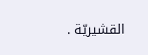القشيريّة .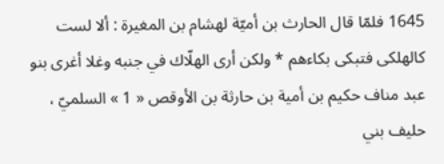1645 فلمّا قال الحارث بن أميّة لهشام بن المغيرة : ألا لست كالهلكى فتبكى بكاءهم * ولكن أرى الهلّاك في جنبه وغلا أغرى بنو عبد مناف حكيم بن أمية بن حارثة بن الأوقص « 1 » السلميّ ، حليف بني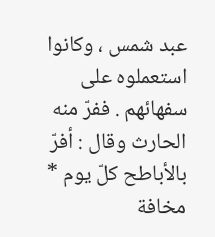عبد شمس ، وكانوا استعملوه على سفهائهم . ففرّ منه الحارث وقال : أفرّ بالأباطح كلّ يوم * مخافة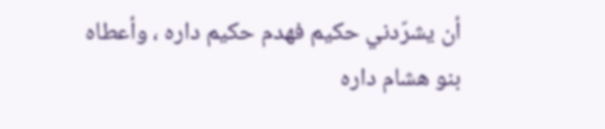أن يشرّدني حكيم فهدم حكيم داره ، وأعطاه بنو هشام داره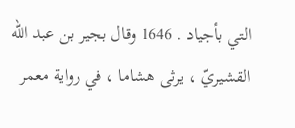التي بأجياد . 1646 وقال بجير بن عبد اللّه القشيريّ ، يرثى هشاما ، في رواية معمر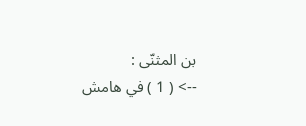بن المثنّى :
--> ( 1 ) في هامش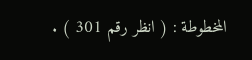المخطوطة : ( انظر رقم 301 ) .